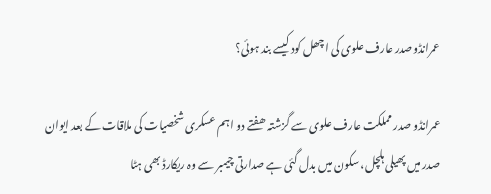عمرانڈوصدر عارف علوی کی اچھل کود کیسے بند ہوئی؟

عمرانڈو صدر مملکت عارف علوی سے گزشتہ ھفتے دو اہم عسکری شخصیات کی ملاقات کے بعد ایوان صدر میں پھیلی ہلچل، سکون میں بدل گئی ہے صدارتی چیمبر سے وہ ریکارڈ بھی ہٹا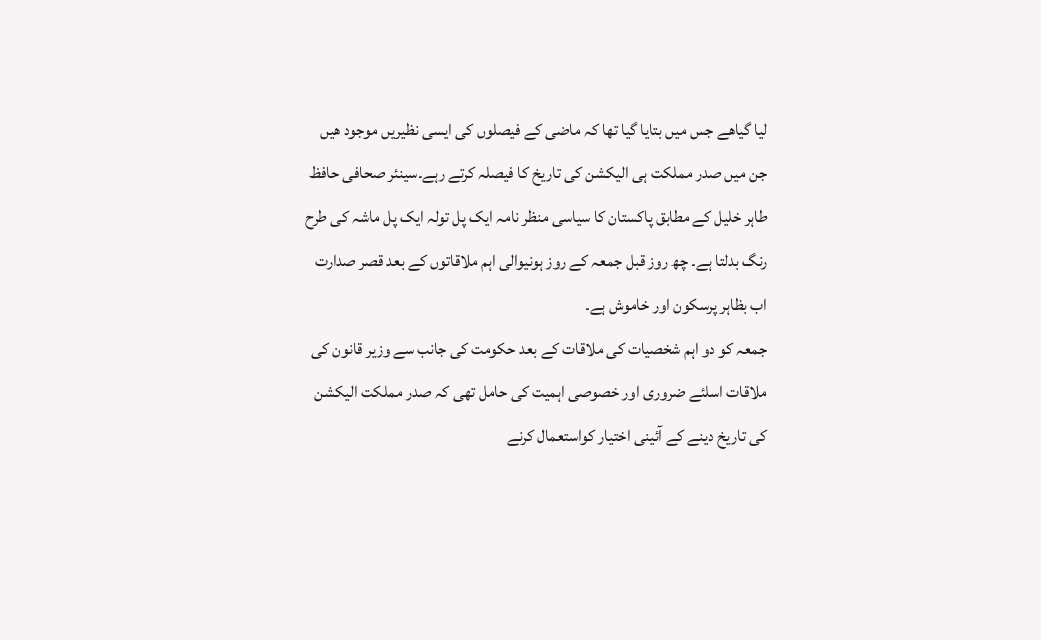لیا گیاھے جس میں بتایا گیا تھا کہ ماضی کے فیصلوں کی ایسی نظیریں موجود ھیں جن میں صدر مملکت ہی الیکشن کی تاریخ کا فیصلہ کرتے رہے۔سینئر صحافی حافظ طاہر خلیل کے مطابق پاکستان کا سیاسی منظر نامہ ایک پل تولہ ایک پل ماشہ کی طرح رنگ بدلتا ہے۔ چھ روز قبل جمعہ کے روز ہونیوالی اہم ملاقاتوں کے بعد قصر صدارت اب بظاہر پرسکون اور خاموش ہے۔
جمعہ کو دو اہم شخصیات کی ملاقات کے بعد حکومت کی جانب سے وزیر قانون کی ملاقات اسلئے ضروری اور خصوصی اہمیت کی حامل تھی کہ صدر مملکت الیکشن کی تاریخ دینے کے آئینی اختیار کواستعمال کرنے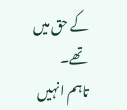کے حق میں تھے۔
تاہم انہیں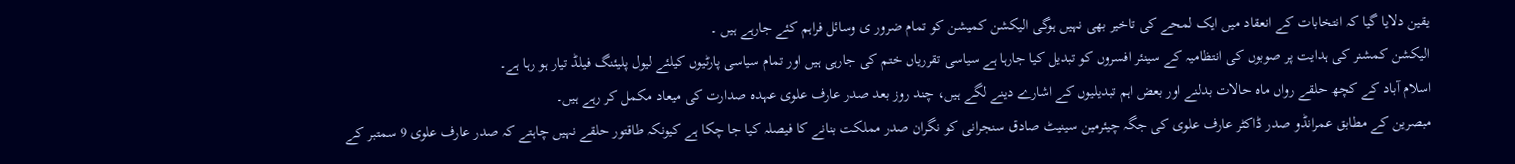یقین دلایا گیا کہ انتخابات کے انعقاد میں ایک لمحے کی تاخیر بھی نہیں ہوگی الیکشن کمیشن کو تمام ضرور ی وسائل فراہم کئے جارہے ہیں ۔
الیکشن کمشنر کی ہدایت پر صوبوں کی انتظامیہ کے سینئر افسروں کو تبدیل کیا جارہا ہے سیاسی تقرریاں ختم کی جارہی ہیں اور تمام سیاسی پارٹیوں کیلئے لیول پلیئنگ فیلڈ تیار ہو رہا ہے۔
اسلام آباد کے کچھ حلقے رواں ماہ حالات بدلنے اور بعض اہم تبدیلیوں کے اشارے دینے لگے ہیں، چند روز بعد صدر عارف علوی عہدہ صدارت کی میعاد مکمل کر رہے ہیں۔
مبصرین کے مطابق عمرانڈو صدر ڈاکٹر عارف علوی کی جگہ چیئرمین سینیٹ صادق سنجرانی کو نگران صدر مملکت بنانے کا فیصلہ کیا جا چکا ہے کیونکہ طاقتور حلقے نہیں چاہتے کہ صدر عارف علوی 9 سمتبر کے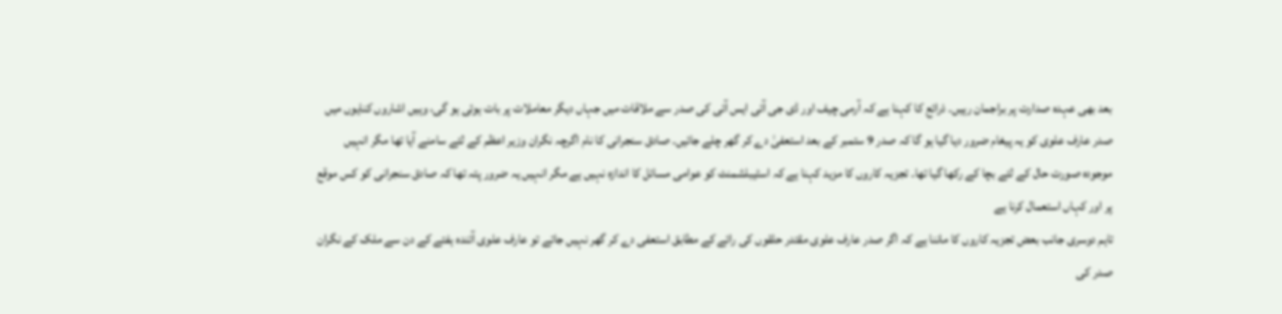بعد بھی عہدہ صدارت پر براجمان رہیں۔ ذرائع کا کہنا ہے کہ آرمی چیف اور ڈی جی آئی ایس آئی کی صدر سے ملاقات میں جہاں دیگر معاملات پر بات ہوئی ہو گی، وہیں اشاروں کنایوں میں صدر عارف علوی کو یہ پیغام ضرور دیا گیا ہو گا کہ صدر 9 ستمبر کے بعد استعفیٰ دے کر گھر چلے جائیں۔ صادق سنجرانی کا نام اگرچہ نگران وزیر اعظم کے لئے سامنے آیا تھا مگر انہیں موجودہ صورت حال کے لئے بچا کے رکھا گیا تھا۔ تجزیہ کاروں کا مزید کہنا ہے کہ اسٹیبلشمنٹ کو عوامی مسائل کا اندازہ نہیں ہے مگر انہیں یہ ضرور پتہ تھا کہ صادق سنجرانی کو کس موقع پر اور کہاں استعمال کرنا ہے
تاہم دوسری جانب بعض تجزیہ کاروں کا ماننا ہے کہ اگر صدر عارف علوی مقتدر حلقوں کی رائے کے مطابق استعفی دے کر گھر نہیں جاتے تو عارف علوی آئندہ ہفتے کے دن سے ملک کے نگران صدر کی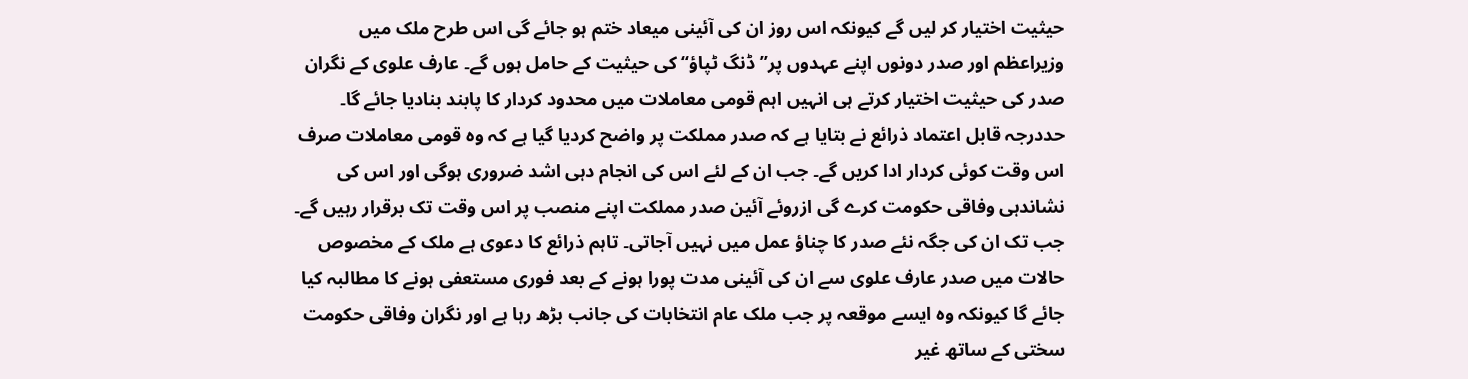حیثیت اختیار کر لیں گے کیونکہ اس روز ان کی آئینی میعاد ختم ہو جائے گی اس طرح ملک میں وزیراعظم اور صدر دونوں اپنے عہدوں پر’’ڈنگ ٹپاؤ‘‘ کی حیثیت کے حامل ہوں گے۔ عارف علوی کے نگران صدر کی حیثیت اختیار کرتے ہی انہیں اہم قومی معاملات میں محدود کردار کا پابند بنادیا جائے گا۔
حددرجہ قابل اعتماد ذرائع نے بتایا ہے کہ صدر مملکت پر واضح کردیا گیا ہے کہ وہ قومی معاملات صرف اس وقت کوئی کردار ادا کریں گے۔ جب ان کے لئے اس کی انجام دہی اشد ضروری ہوگی اور اس کی نشاندہی وفاقی حکومت کرے گی ازروئے آئین صدر مملکت اپنے منصب پر اس وقت تک برقرار رہیں گے۔ جب تک ان کی جگہ نئے صدر کا چناؤ عمل میں نہیں آجاتی۔ تاہم ذرائع کا دعوی ہے ملک کے مخصوص حالات میں صدر عارف علوی سے ان کی آئینی مدت پورا ہونے کے بعد فوری مستعفی ہونے کا مطالبہ کیا جائے گا کیونکہ وہ ایسے موقعہ پر جب ملک عام انتخابات کی جانب بڑھ رہا ہے اور نگران وفاقی حکومت سختی کے ساتھ غیر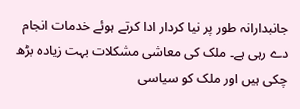جانبدارانہ طور پر نیا کردار ادا کرتے ہوئے خدمات انجام دے رہی ہے۔ ملک کی معاشی مشکلات بہت زیادہ بڑھ چکی ہیں اور ملک کو سیاسی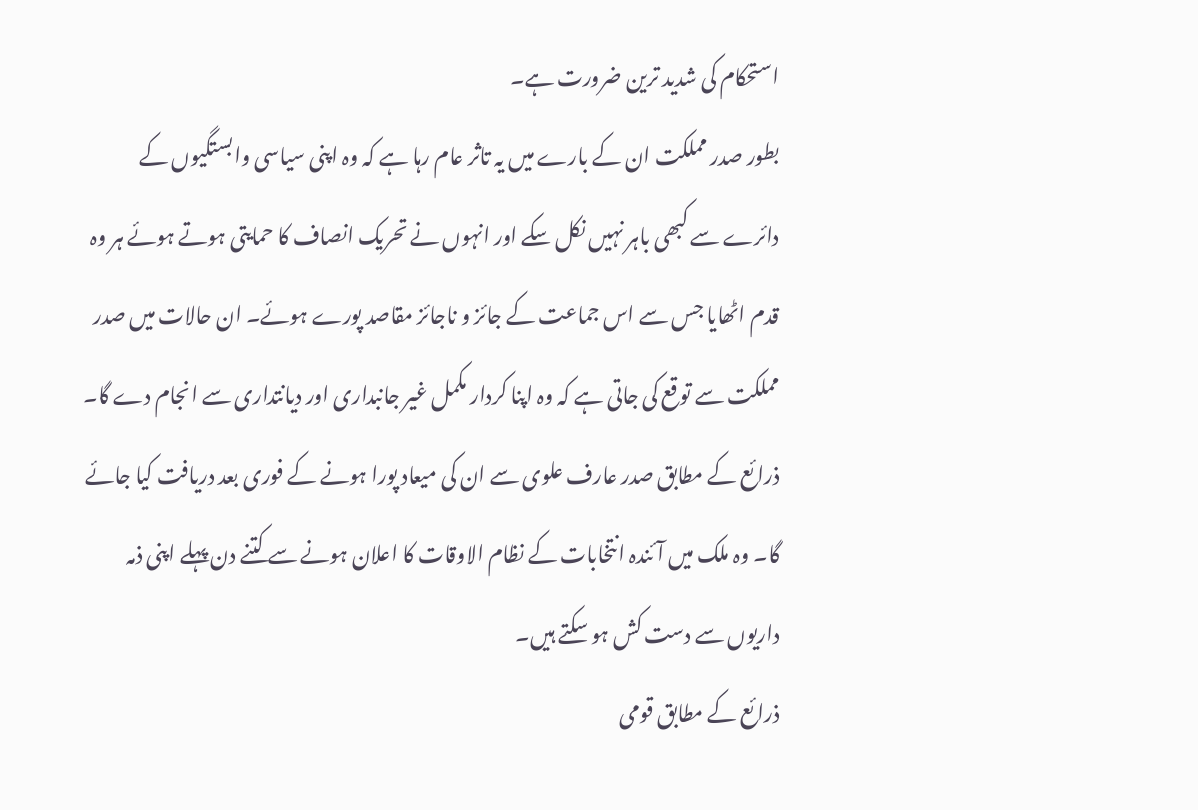استحکام کی شدید ترین ضرورت ہے۔
بطور صدر مملکت ان کے بارے میں یہ تاثر عام رہا ہے کہ وہ اپنی سیاسی وابستگیوں کے دائرے سے کبھی باہر نہیں نکل سکے اور انہوں نے تحریک انصاف کا حمایتی ہوتے ہوئے ہر وہ قدم اٹھایا جس سے اس جماعت کے جائز و ناجائز مقاصد پورے ہوئے۔ ان حالات میں صدر مملکت سے توقع کی جاتی ہے کہ وہ اپنا کردار مکمل غیر جانبداری اور دیانتداری سے انجام دے گا۔ ذرائع کے مطابق صدر عارف علوی سے ان کی میعاد پورا ہونے کے فوری بعد دریافت کیا جائے گا۔ وہ ملک میں آئندہ انتخابات کے نظام الاوقات کا اعلان ہونے سے کتنے دن پہلے اپنی ذمہ داریوں سے دست کش ہو سکتے ہیں۔
ذرائع کے مطابق قومی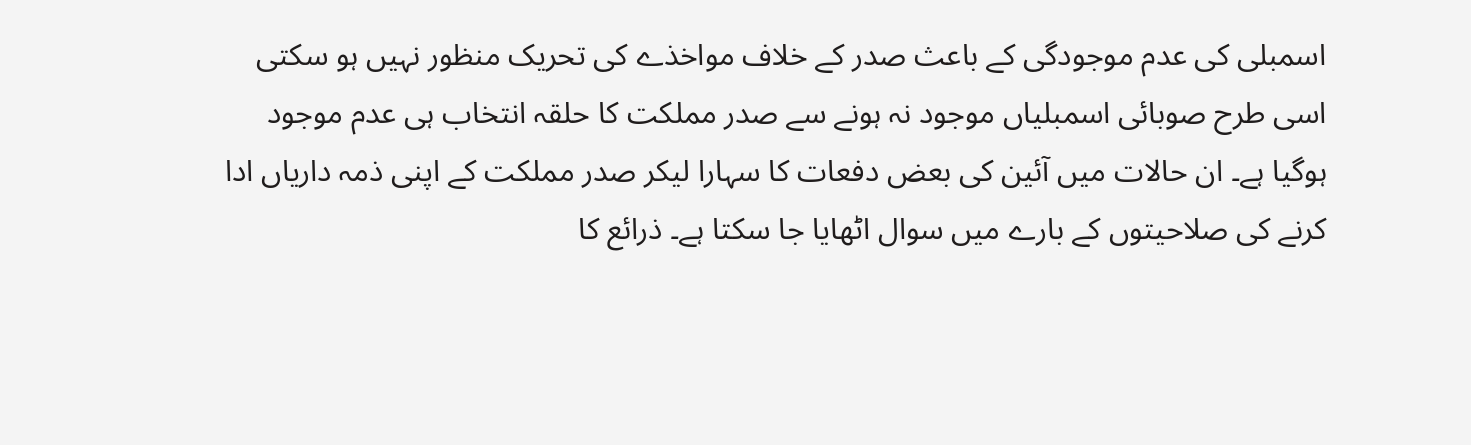اسمبلی کی عدم موجودگی کے باعث صدر کے خلاف مواخذے کی تحریک منظور نہیں ہو سکتی اسی طرح صوبائی اسمبلیاں موجود نہ ہونے سے صدر مملکت کا حلقہ انتخاب ہی عدم موجود ہوگیا ہے۔ ان حالات میں آئین کی بعض دفعات کا سہارا لیکر صدر مملکت کے اپنی ذمہ داریاں ادا کرنے کی صلاحیتوں کے بارے میں سوال اٹھایا جا سکتا ہے۔ ذرائع کا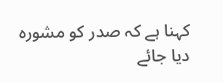کہنا ہے کہ صدر کو مشورہ دیا جائے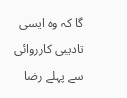گا کہ وہ ایسی تادیبی کارروائی سے پہلے رضا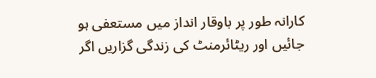کارانہ طور پر باوقار انداز میں مستعفی ہو جائیں اور ریٹائرمنٹ کی زندگی گزاریں اگر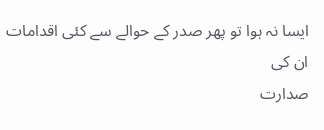ایسا نہ ہوا تو پھر صدر کے حوالے سے کئی اقدامات ان کی
صدارت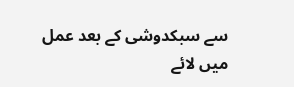سے سبکدوشی کے بعد عمل میں لائے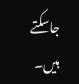جاسکتے ہیں۔